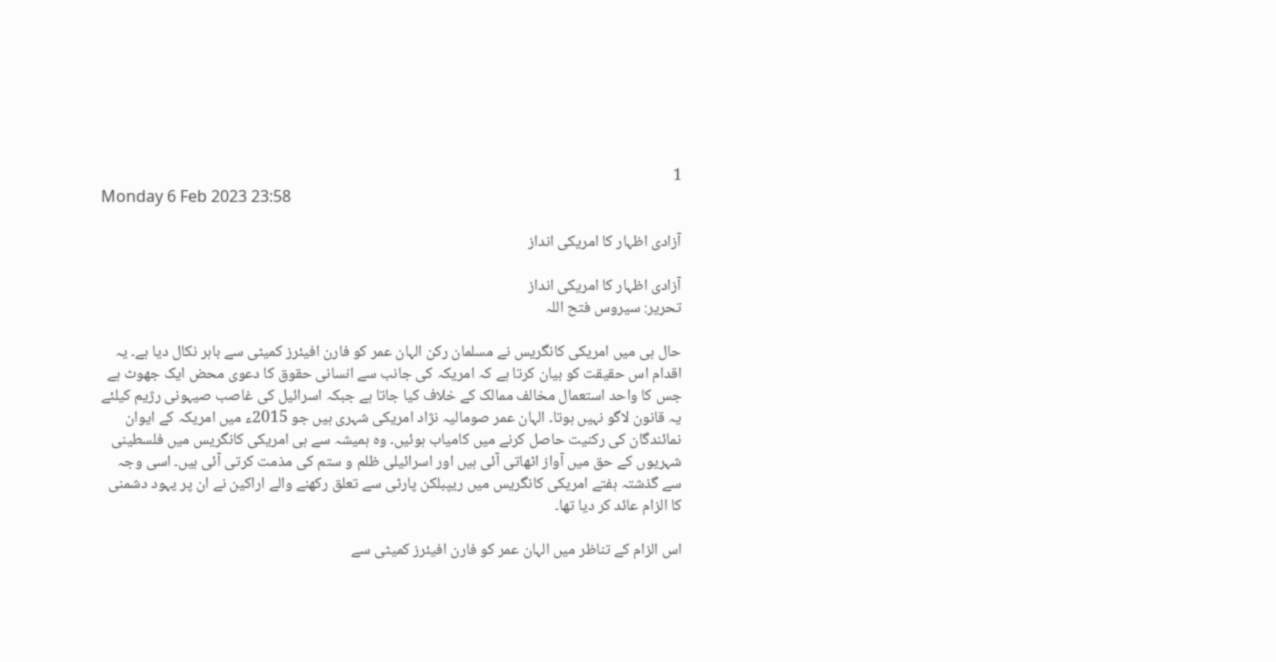1
Monday 6 Feb 2023 23:58

آزادی اظہار کا امریکی انداز

آزادی اظہار کا امریکی انداز
تحریر: سیروس فتح اللہ

حال ہی میں امریکی کانگریس نے مسلمان رکن الہان عمر کو فارن افیئرز کمیٹی سے باہر نکال دیا ہے۔ یہ اقدام اس حقیقت کو بیان کرتا ہے کہ امریکہ کی جانب سے انسانی حقوق کا دعوی محض ایک جھوٹ ہے جس کا واحد استعمال مخالف ممالک کے خلاف کیا جاتا ہے جبکہ اسرائیل کی غاصب صیہونی رژیم کیلئے یہ قانون لاگو نہیں ہوتا۔ الہان عمر صومالیہ نژاد امریکی شہری ہیں جو 2015ء میں امریکہ کے ایوان نمائندگان کی رکنیت حاصل کرنے میں کامیاب ہوئیں۔ وہ ہمیشہ سے ہی امریکی کانگریس میں فلسطینی شہریوں کے حق میں آواز اٹھاتی آئی ہیں اور اسرائیلی ظلم و ستم کی مذمت کرتی آئی ہیں۔ اسی وجہ سے گذشتہ ہفتے امریکی کانگریس میں ریپبلکن پارٹی سے تعلق رکھنے والے اراکین نے ان پر یہود دشمنی کا الزام عائد کر دیا تھا۔

اس الزام کے تناظر میں الہان عمر کو فارن افیئرز کمیٹی سے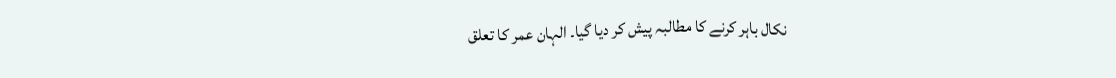نکال باہر کرنے کا مطالبہ پیش کر دیا گیا۔ الہان عمر کا تعلق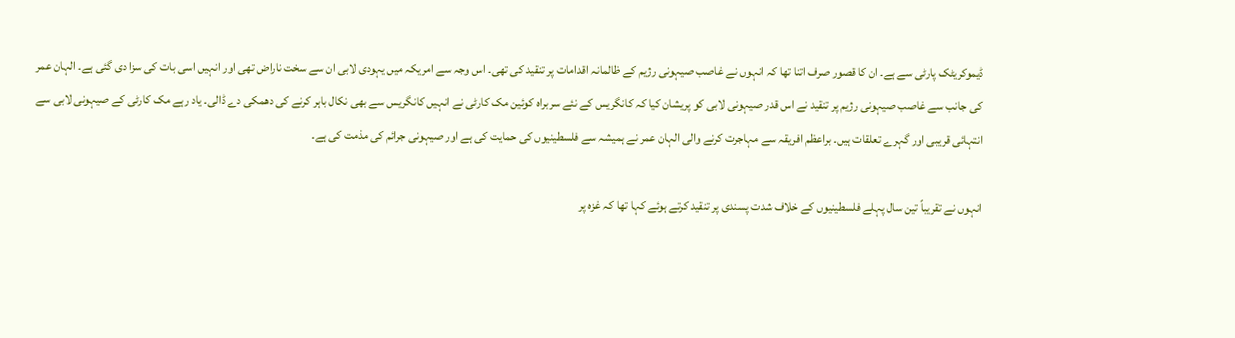ڈیموکریٹک پارٹی سے ہے۔ ان کا قصور صرف اتنا تھا کہ انہوں نے غاصب صیہونی رژیم کے ظالمانہ اقدامات پر تنقید کی تھی۔ اس وجہ سے امریکہ میں یہودی لابی ان سے سخت ناراض تھی اور انہیں اسی بات کی سزا دی گئی ہے۔ الہان عمر کی جانب سے غاصب صیہونی رژیم پر تنقید نے اس قدر صیہونی لابی کو پریشان کیا کہ کانگریس کے نئے سربراہ کوئین مک کارٹی نے انہیں کانگریس سے بھی نکال باہر کرنے کی دھمکی دے ڈالی۔ یاد رہے مک کارٹی کے صیہونی لابی سے انتہائی قریبی اور گہرے تعلقات ہیں۔ براعظم افریقہ سے مہاجرت کرنے والی الہان عمر نے ہمیشہ سے فلسطینیوں کی حمایت کی ہے اور صیہونی جرائم کی مذمت کی ہے۔

انہوں نے تقریباً تین سال پہلے فلسطینیوں کے خلاف شدت پسندی پر تنقید کرتے ہوئے کہا تھا کہ غزہ پر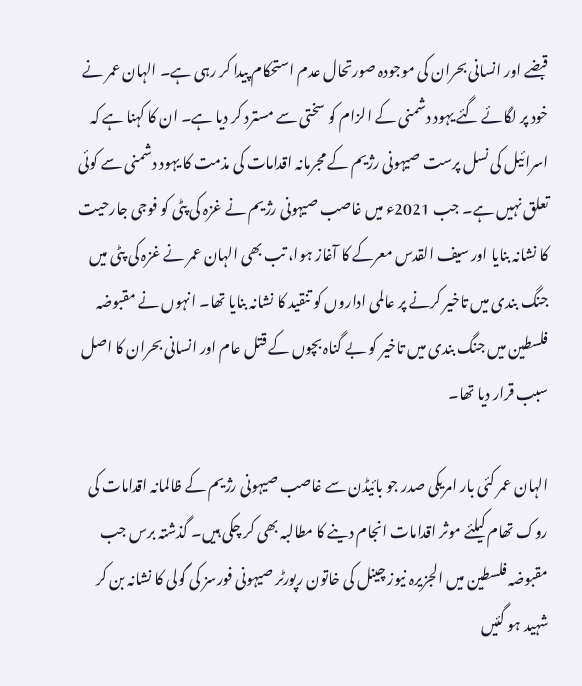قبضے اور انسانی بحران کی موجودہ صورتحال عدم استحکام پیدا کر رہی ہے۔ الہان عمر نے خود پر لگائے گئے یہود دشمنی کے الزام کو سختی سے مسترد کر دیا ہے۔ ان کا کہنا ہے کہ اسرائیل کی نسل پرست صیہونی رژیم کے مجرمانہ اقدامات کی مذمت کا یہود دشمنی سے کوئی تعلق نہیں ہے۔ جب 2021ء میں غاصب صیہونی رژیم نے غزہ کی پٹی کو فوجی جارحیت کا نشانہ بنایا اور سیف القدس معرکے کا آغاز ہوا، تب بھی الہان عمر نے غزہ کی پٹی میں جنگ بندی میں تاخیر کرنے پر عالمی اداروں کو تنقید کا نشانہ بنایا تھا۔ انہوں نے مقبوضہ فلسطین میں جنگ بندی میں تاخیر کو بے گناہ بچوں کے قتل عام اور انسانی بحران کا اصل سبب قرار دیا تھا۔

الہان عمر کئی بار امریکی صدر جو بائیڈن سے غاصب صیہونی رژیم کے ظالمانہ اقدامات کی روک تھام کیلئے موثر اقدامات انجام دینے کا مطالبہ بھی کر چکی ہیں۔ گذشتہ برس جب مقبوضہ فلسطین میں الجزیرہ نیوز چینل کی خاتون رپورٹر صیہونی فورسز کی گولی کا نشانہ بن کر شہید ہو گئیں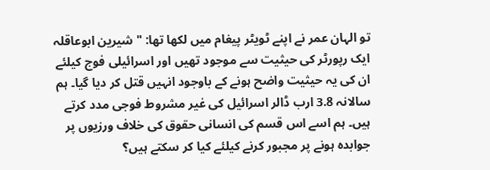تو الہان عمر نے اپنے ٹویٹر پیغام میں لکھا تھا: "شیرین ابوعاقلہ ایک رپورٹر کی حیثیت سے موجود تھیں اور اسرائیلی فوج کیلئے ان کی یہ حیثیت واضح ہونے کے باوجود انہیں قتل کر دیا گیا۔ ہم سالانہ 3.8 ارب ڈالر اسرائیل کی غیر مشروط فوجی مدد کرتے ہیں۔ ہم اسے اس قسم کی انسانی حقوق کی خلاف ورزیوں پر جوابدہ ہونے پر مجبور کرنے کیلئے کیا کر سکتے ہیں؟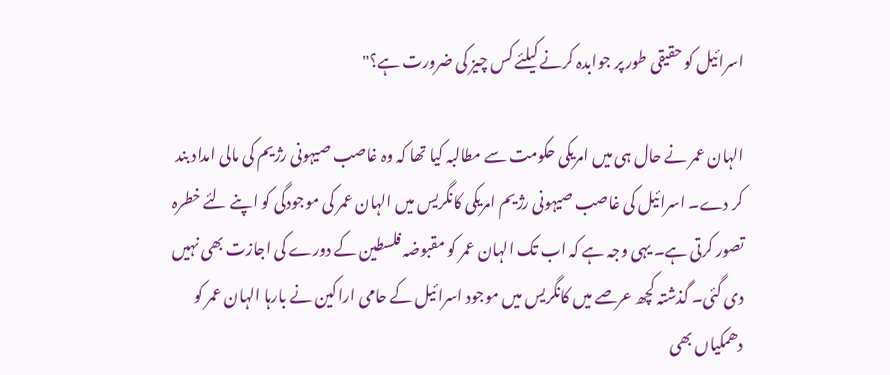اسرائیل کو حقیقی طور پر جوابدہ کرنے کیلئے کس چیز کی ضرورت ہے؟"

الہان عمر نے حال ہی میں امریکی حکومت سے مطالبہ کیا تھا کہ وہ غاصب صیہونی رژیم کی مالی امداد بند کر دے۔ اسرائیل کی غاصب صیہونی رژیم امریکی کانگریس میں الہان عمر کی موجودگی کو اپنے لئے خطرہ تصور کرتی ہے۔ یہی وجہ ہے کہ اب تک الہان عمر کو مقبوضہ فلسطین کے دورے کی اجازت بھی نہیں دی گئی۔ گذشتہ کچھ عرصے میں کانگریس میں موجود اسرائیل کے حامی اراکین نے بارہا الہان عمر کو دھمکیاں بھی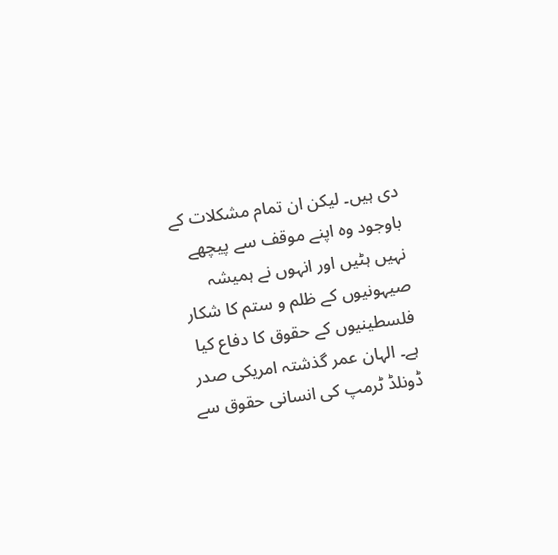دی ہیں۔ لیکن ان تمام مشکلات کے باوجود وہ اپنے موقف سے پیچھے نہیں ہٹیں اور انہوں نے ہمیشہ صیہونیوں کے ظلم و ستم کا شکار فلسطینیوں کے حقوق کا دفاع کیا ہے۔ الہان عمر گذشتہ امریکی صدر ڈونلڈ ٹرمپ کی انسانی حقوق سے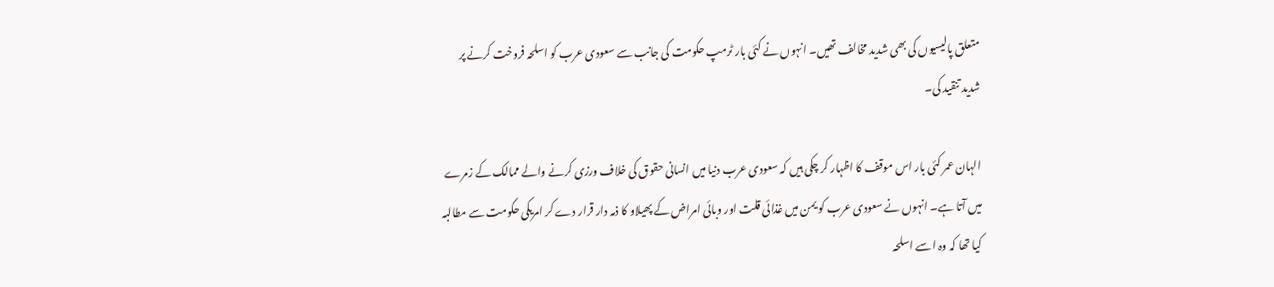متعلق پالیسیوں کی بھی شدید مخالف تھیں۔ انہوں نے کئی بار ٹرمپ حکومت کی جانب سے سعودی عرب کو اسلحہ فروخت کرنے پر شدید تنقید کی۔

الہان عمر کئی بار اس موقف کا اظہار کر چکی ہیں کہ سعودی عرب دنیا میں انسانی حقوق کی خلاف ورزی کرنے والے ممالک کے زمرے میں آتا ہے۔ انہوں نے سعودی عرب کو یمن میں غذائی قلت اور وبائی امراض کے پھیلاو کا ذمہ دار قرار دے کر امریکی حکومت سے مطالبہ کیا تھا کہ وہ اسے اسلحہ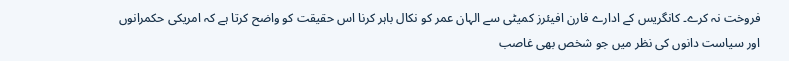فروخت نہ کرے۔ کانگریس کے ادارے فارن افیئرز کمیٹی سے الہان عمر کو نکال باہر کرنا اس حقیقت کو واضح کرتا ہے کہ امریکی حکمرانوں اور سیاست دانوں کی نظر میں جو شخص بھی غاصب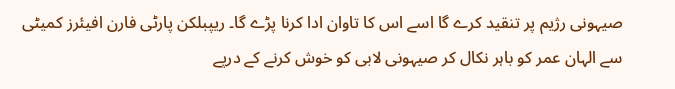صیہونی رژیم پر تنقید کرے گا اسے اس کا تاوان ادا کرنا پڑے گا۔ ریپبلکن پارٹی فارن افیئرز کمیٹی سے الہان عمر کو باہر نکال کر صیہونی لابی کو خوش کرنے کے درپے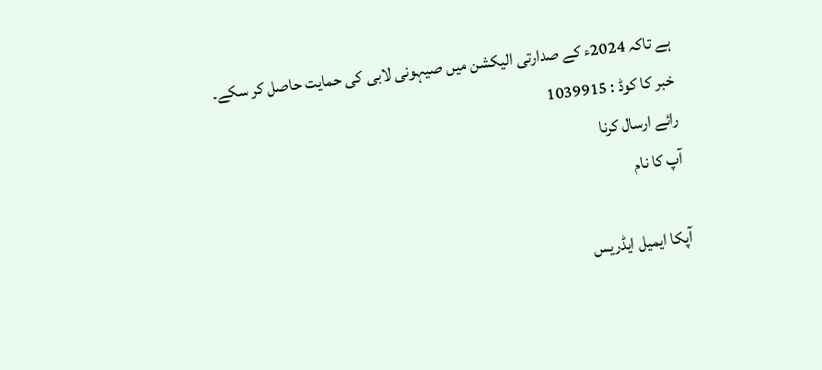ہے تاکہ 2024ء کے صدارتی الیکشن میں صیہونی لابی کی حمایت حاصل کر سکے۔
خبر کا کوڈ : 1039915
رائے ارسال کرنا
آپ کا نام

آپکا ایمیل ایڈریس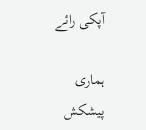آپکی رائے

ہماری پیشکش